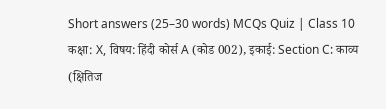Short answers (25–30 words) MCQs Quiz | Class 10
कक्षा: X, विषय: हिंदी कोर्स A (कोड 002), इकाई: Section C: काव्य (क्षितिज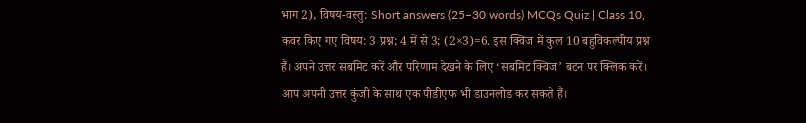भाग 2), विषय-वस्तु: Short answers (25–30 words) MCQs Quiz | Class 10, कवर किए गए विषय: 3 प्रश्न; 4 में से 3; (2×3)=6. इस क्विज में कुल 10 बहुविकल्पीय प्रश्न हैं। अपने उत्तर सबमिट करें और परिणाम देखने के लिए ‘सबमिट क्विज’ बटन पर क्लिक करें। आप अपनी उत्तर कुंजी के साथ एक पीडीएफ भी डाउनलोड कर सकते हैं।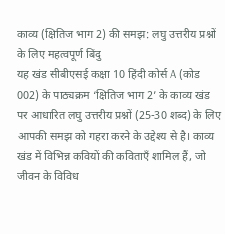काव्य (क्षितिज भाग 2) की समझ: लघु उत्तरीय प्रश्नों के लिए महत्वपूर्ण बिंदु
यह खंड सीबीएसई कक्षा 10 हिंदी कोर्स A (कोड 002) के पाठ्यक्रम ‘क्षितिज भाग 2’ के काव्य खंड पर आधारित लघु उत्तरीय प्रश्नों (25-30 शब्द) के लिए आपकी समझ को गहरा करने के उद्देश्य से है। काव्य खंड में विभिन्न कवियों की कविताएँ शामिल हैं, जो जीवन के विविध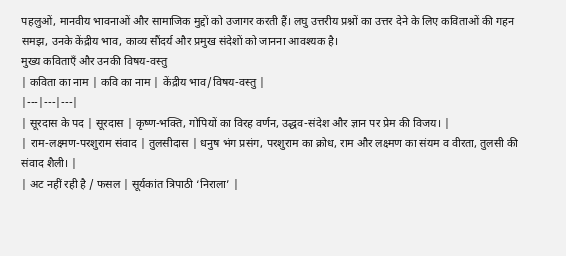पहलुओं, मानवीय भावनाओं और सामाजिक मुद्दों को उजागर करती हैं। लघु उत्तरीय प्रश्नों का उत्तर देने के लिए कविताओं की गहन समझ, उनके केंद्रीय भाव, काव्य सौंदर्य और प्रमुख संदेशों को जानना आवश्यक है।
मुख्य कविताएँ और उनकी विषय-वस्तु
| कविता का नाम | कवि का नाम | केंद्रीय भाव/विषय-वस्तु |
|---|---|---|
| सूरदास के पद | सूरदास | कृष्ण-भक्ति, गोपियों का विरह वर्णन, उद्धव-संदेश और ज्ञान पर प्रेम की विजय। |
| राम-लक्ष्मण-परशुराम संवाद | तुलसीदास | धनुष भंग प्रसंग, परशुराम का क्रोध, राम और लक्ष्मण का संयम व वीरता, तुलसी की संवाद शैली। |
| अट नहीं रही है / फसल | सूर्यकांत त्रिपाठी ‘निराला’ |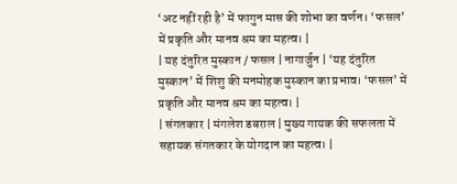‘अट नहीं रही है’ में फागुन मास की शोभा का वर्णन। ‘फसल’ में प्रकृति और मानव श्रम का महत्व। |
| यह दंतुरित मुस्कान / फसल | नागार्जुन | ‘यह दंतुरित मुस्कान’ में शिशु की मनमोहक मुस्कान का प्रभाव। ‘फसल’ में प्रकृति और मानव श्रम का महत्व। |
| संगतकार | मंगलेश डबराल | मुख्य गायक की सफलता में सहायक संगतकार के योगदान का महत्व। |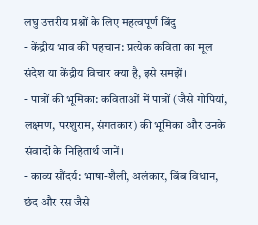लघु उत्तरीय प्रश्नों के लिए महत्वपूर्ण बिंदु
- केंद्रीय भाव की पहचान: प्रत्येक कविता का मूल संदेश या केंद्रीय विचार क्या है, इसे समझें।
- पात्रों की भूमिका: कविताओं में पात्रों (जैसे गोपियां, लक्ष्मण, परशुराम, संगतकार) की भूमिका और उनके संवादों के निहितार्थ जानें।
- काव्य सौंदर्य: भाषा-शैली, अलंकार, बिंब विधान, छंद और रस जैसे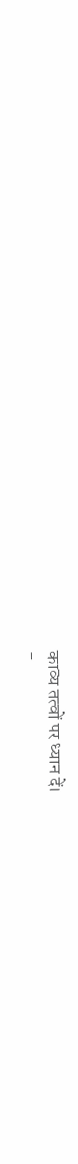काव्य तत्वों पर ध्यान दें।
-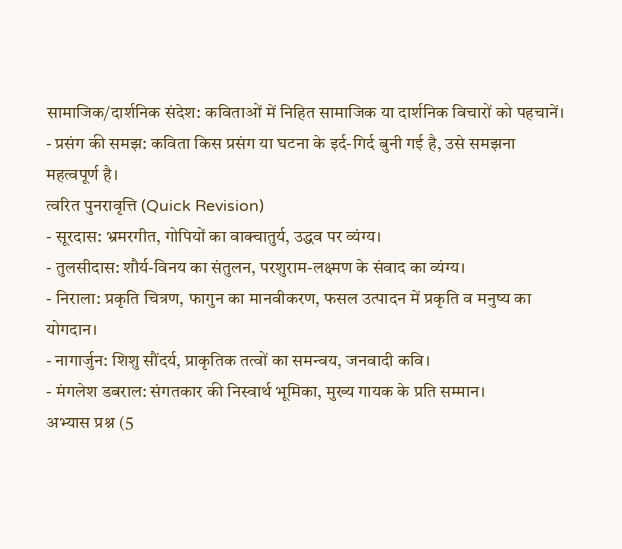सामाजिक/दार्शनिक संदेश: कविताओं में निहित सामाजिक या दार्शनिक विचारों को पहचानें।
- प्रसंग की समझ: कविता किस प्रसंग या घटना के इर्द-गिर्द बुनी गई है, उसे समझना महत्वपूर्ण है।
त्वरित पुनरावृत्ति (Quick Revision)
- सूरदास: भ्रमरगीत, गोपियों का वाक्चातुर्य, उद्धव पर व्यंग्य।
- तुलसीदास: शौर्य-विनय का संतुलन, परशुराम-लक्ष्मण के संवाद का व्यंग्य।
- निराला: प्रकृति चित्रण, फागुन का मानवीकरण, फसल उत्पादन में प्रकृति व मनुष्य का योगदान।
- नागार्जुन: शिशु सौंदर्य, प्राकृतिक तत्वों का समन्वय, जनवादी कवि।
- मंगलेश डबराल: संगतकार की निस्वार्थ भूमिका, मुख्य गायक के प्रति सम्मान।
अभ्यास प्रश्न (5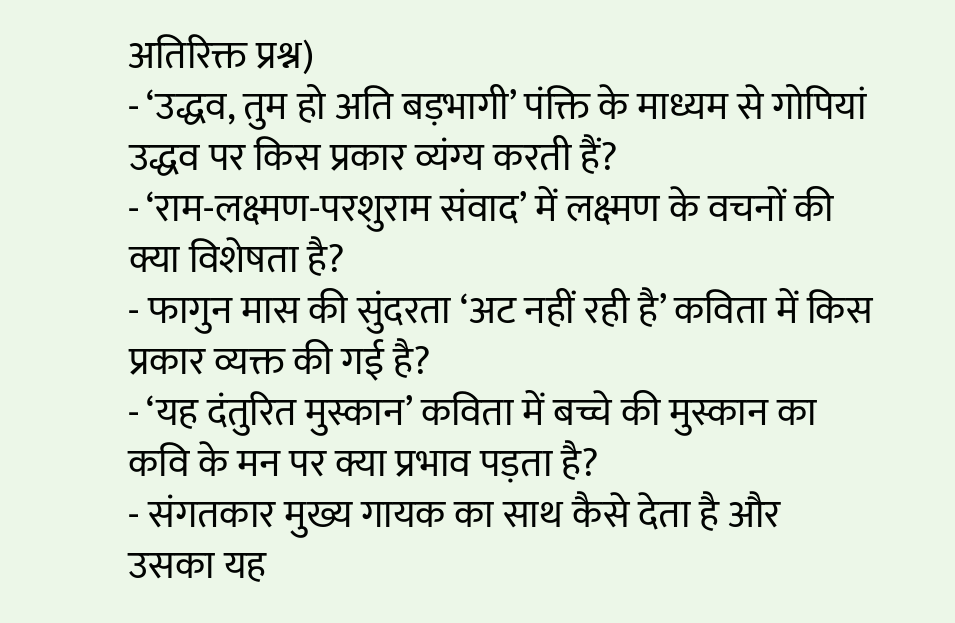अतिरिक्त प्रश्न)
- ‘उद्धव, तुम हो अति बड़भागी’ पंक्ति के माध्यम से गोपियां उद्धव पर किस प्रकार व्यंग्य करती हैं?
- ‘राम-लक्ष्मण-परशुराम संवाद’ में लक्ष्मण के वचनों की क्या विशेषता है?
- फागुन मास की सुंदरता ‘अट नहीं रही है’ कविता में किस प्रकार व्यक्त की गई है?
- ‘यह दंतुरित मुस्कान’ कविता में बच्चे की मुस्कान का कवि के मन पर क्या प्रभाव पड़ता है?
- संगतकार मुख्य गायक का साथ कैसे देता है और उसका यह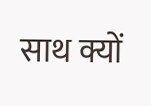साथ क्यों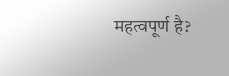महत्वपूर्ण है?